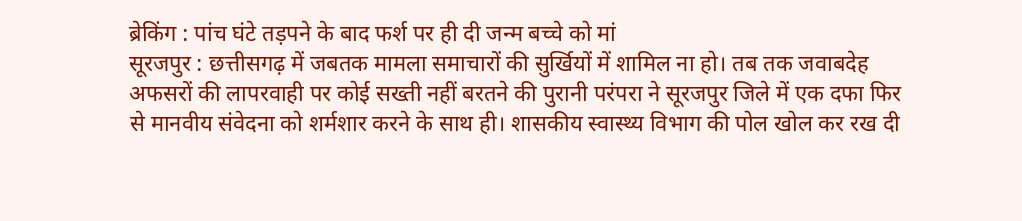ब्रेकिंग : पांच घंटे तड़पने के बाद फर्श पर ही दी जन्म बच्चे को मां
सूरजपुर : छत्तीसगढ़ में जबतक मामला समाचारों की सुर्खियों में शामिल ना हो। तब तक जवाबदेह अफसरों की लापरवाही पर कोई सख्ती नहीं बरतने की पुरानी परंपरा ने सूरजपुर जिले में एक दफा फिर से मानवीय संवेदना को शर्मशार करने के साथ ही। शासकीय स्वास्थ्य विभाग की पोल खोल कर रख दी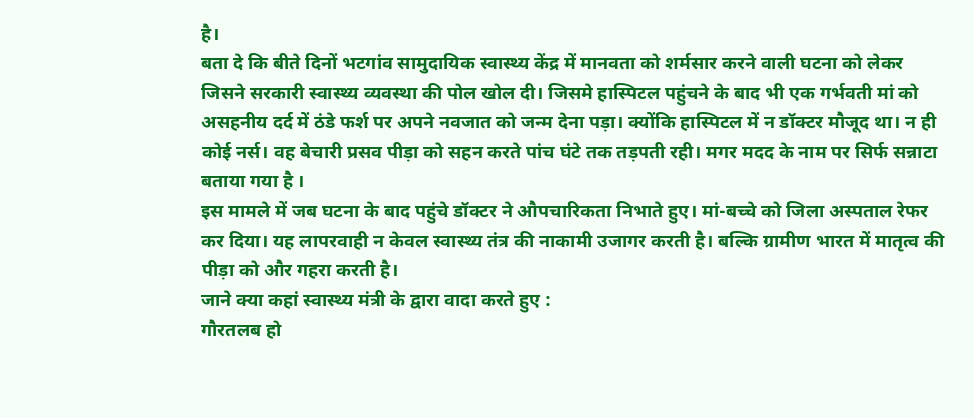है।
बता दे कि बीते दिनों भटगांव सामुदायिक स्वास्थ्य केंद्र में मानवता को शर्मसार करने वाली घटना को लेकर जिसने सरकारी स्वास्थ्य व्यवस्था की पोल खोल दी। जिसमे हास्पिटल पहुंचने के बाद भी एक गर्भवती मां को असहनीय दर्द में ठंडे फर्श पर अपने नवजात को जन्म देना पड़ा। क्योंकि हास्पिटल में न डॉक्टर मौजूद था। न ही कोई नर्स। वह बेचारी प्रसव पीड़ा को सहन करते पांच घंटे तक तड़पती रही। मगर मदद के नाम पर सिर्फ सन्नाटा बताया गया है ।
इस मामले में जब घटना के बाद पहुंचे डॉक्टर ने औपचारिकता निभाते हुए। मां-बच्चे को जिला अस्पताल रेफर कर दिया। यह लापरवाही न केवल स्वास्थ्य तंत्र की नाकामी उजागर करती है। बल्कि ग्रामीण भारत में मातृत्व की पीड़ा को और गहरा करती है।
जाने क्या कहां स्वास्थ्य मंत्री के द्वारा वादा करते हुए :
गौरतलब हो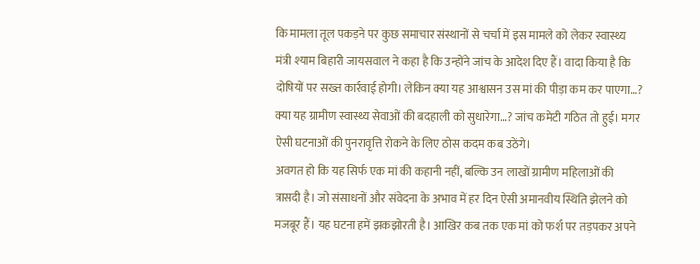कि मामला तूल पकड़ने पर कुछ समाचार संस्थानों से चर्चा में इस मामले को लेकर स्वास्थ्य मंत्री श्याम बिहारी जायसवाल ने कहा है कि उन्होंने जांच के आदेश दिए हैं। वादा किया है कि दोषियों पर सख्त कार्रवाई होगी। लेकिन क्या यह आश्वासन उस मां की पीड़ा कम कर पाएगा…? क्या यह ग्रामीण स्वास्थ्य सेवाओं की बदहाली को सुधारेगा…? जांच कमेटी गठित तो हुई। मगर ऐसी घटनाओं की पुनरावृत्ति रोकने के लिए ठोस कदम कब उठेंगे।
अवगत हो कि यह सिर्फ एक मां की कहानी नहीं, बल्कि उन लाखों ग्रामीण महिलाओं की त्रासदी है। जो संसाधनों और संवेदना के अभाव में हर दिन ऐसी अमानवीय स्थिति झेलने को मजबूर हैं। यह घटना हमें झकझोरती है। आखिर कब तक एक मां को फर्श पर तड़पकर अपने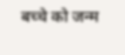बच्चे को जन्म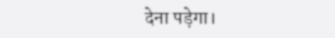देना पड़ेगा।